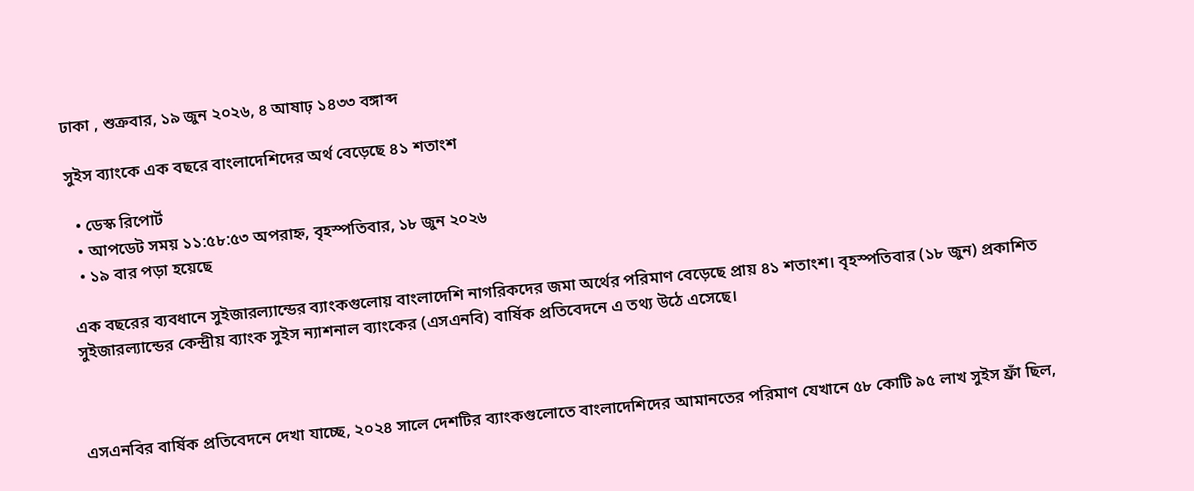ঢাকা , শুক্রবার, ১৯ জুন ২০২৬, ৪ আষাঢ় ১৪৩৩ বঙ্গাব্দ

সুইস ব্যাংকে এক বছরে বাংলাদেশিদের অর্থ বেড়েছে ৪১ শতাংশ

  • ডেস্ক রিপোর্ট
  • আপডেট সময় ১১:৫৮:৫৩ অপরাহ্ন, বৃহস্পতিবার, ১৮ জুন ২০২৬
  • ১৯ বার পড়া হয়েছে

এক বছরের ব্যবধানে সুইজারল্যান্ডের ব্যাংকগুলোয় বাংলাদেশি নাগরিকদের জমা অর্থের পরিমাণ বেড়েছে প্রায় ৪১ শতাংশ। বৃহস্পতিবার (১৮ জুন) প্রকাশিত সুইজারল্যান্ডের কেন্দ্রীয় ব্যাংক সুইস ন্যাশনাল ব্যাংকের (এসএনবি) বার্ষিক প্রতিবেদনে এ তথ্য উঠে এসেছে।



এসএনবির বার্ষিক প্রতিবেদনে দেখা যাচ্ছে, ২০২৪ সালে দেশটির ব্যাংকগুলোতে বাংলাদেশিদের আমানতের পরিমাণ যেখানে ৫৮ কোটি ৯৫ লাখ সুইস ফ্রাঁ ছিল,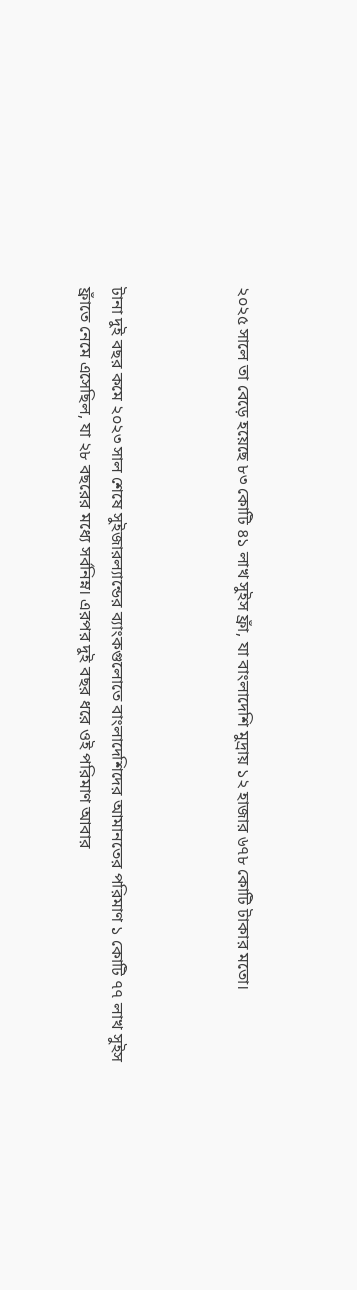২০২৫ সালে তা বেড়ে হয়েছে ৮৩ কোটি ৪১ লাখ সুইস ফ্রাঁ, যা বাংলাদেশি মুদ্রায় ১২ হাজার ৬৭৮ কোটি টাকার মতো।



টানা দুই বছর কমে ২০২৩ সাল শেষে সুইজারল্যান্ডের ব্যাংকগুলোতে বাংলাদেশিদের আমানতের পরিমাণ ১ কোটি ৭৭ লাখ সুইস ফ্রাঁতে নেমে এসেছিল, যা ২৮ বছরের মধ্যে সর্বনিম্ন। এরপর দুই বছর ধরে ওই পরিমাণ আবার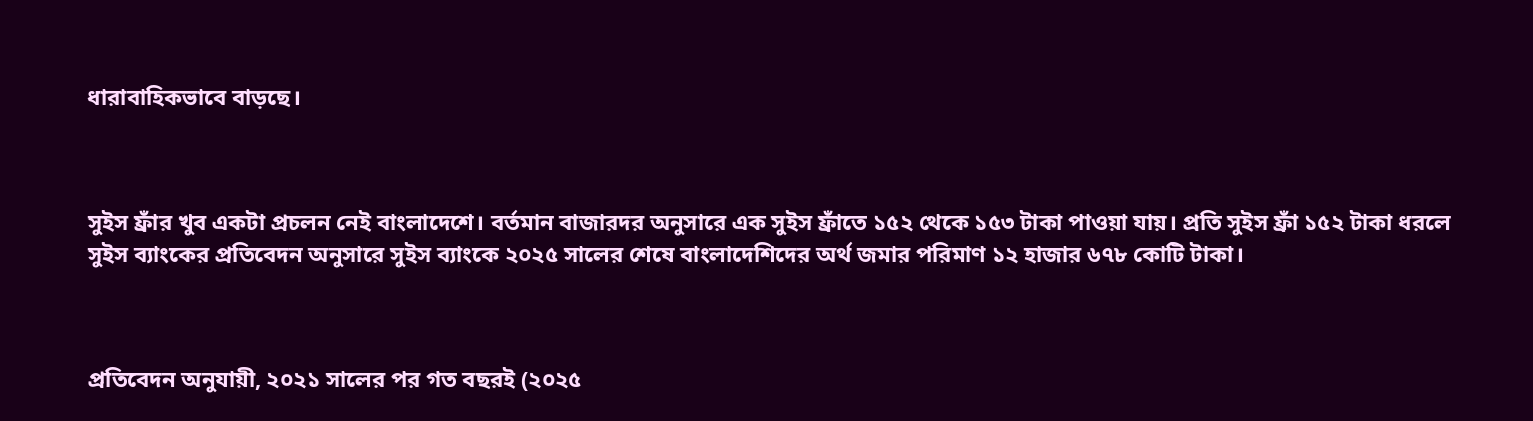ধারাবাহিকভাবে বাড়ছে।



সুইস ফ্রাঁর খুব একটা প্রচলন নেই বাংলাদেশে। বর্তমান বাজারদর অনুসারে এক সুইস ফ্রাঁতে ১৫২ থেকে ১৫৩ টাকা পাওয়া যায়। প্রতি সুইস ফ্রাঁ ১৫২ টাকা ধরলে সুইস ব্যাংকের প্রতিবেদন অনুসারে সুইস ব্যাংকে ২০২৫ সালের শেষে বাংলাদেশিদের অর্থ জমার পরিমাণ ১২ হাজার ৬৭৮ কোটি টাকা।



প্রতিবেদন অনুযায়ী, ২০২১ সালের পর গত বছরই (২০২৫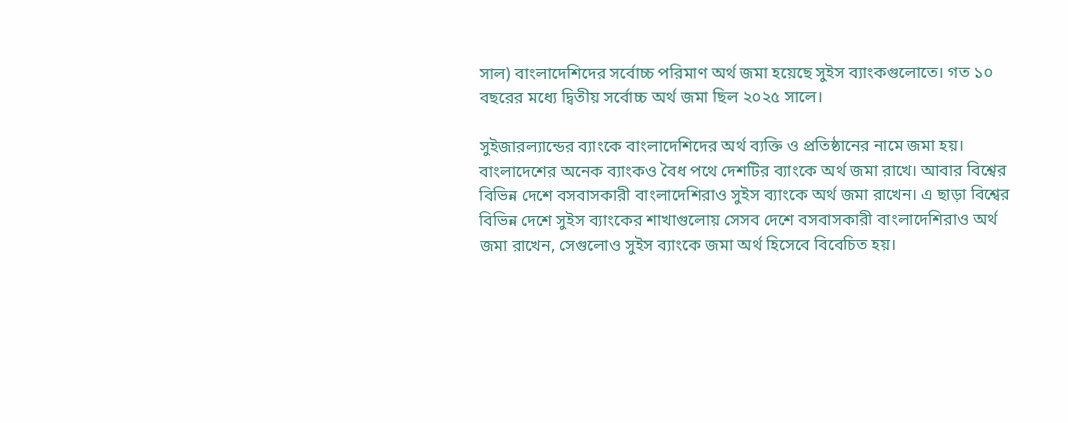সাল) বাংলাদেশিদের সর্বোচ্চ পরিমাণ অর্থ জমা হয়েছে সুইস ব্যাংকগুলোতে। গত ১০ বছরের মধ্যে দ্বিতীয় সর্বোচ্চ অর্থ জমা ছিল ২০২৫ সালে।

সুইজারল্যান্ডের ব্যাংকে বাংলাদেশিদের অর্থ ব্যক্তি ও প্রতিষ্ঠানের নামে জমা হয়। বাংলাদেশের অনেক ব্যাংকও বৈধ পথে দেশটির ব্যাংকে অর্থ জমা রাখে। আবার বিশ্বের বিভিন্ন দেশে বসবাসকারী বাংলাদেশিরাও সুইস ব্যাংকে অর্থ জমা রাখেন। এ ছাড়া বিশ্বের বিভিন্ন দেশে সুইস ব্যাংকের শাখাগুলোয় সেসব দেশে বসবাসকারী বাংলাদেশিরাও অর্থ জমা রাখেন, সেগুলোও সুইস ব্যাংকে জমা অর্থ হিসেবে বিবেচিত হয়।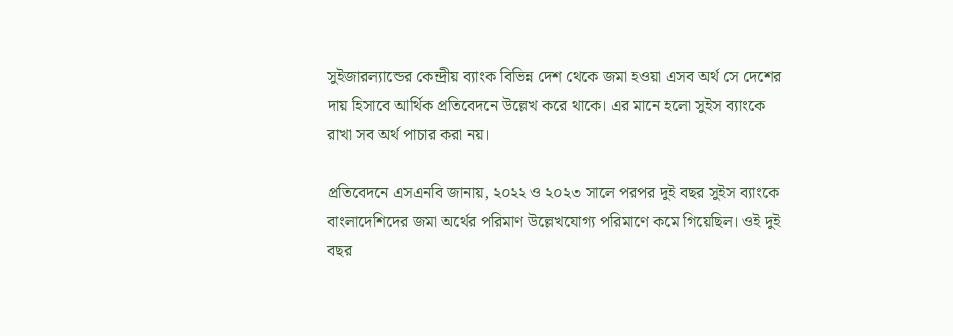সুইজারল্যান্ডের কেন্দ্রীয় ব্যাংক বিভিন্ন দেশ থেকে জমা হওয়া এসব অর্থ সে দেশের দায় হিসাবে আর্থিক প্রতিবেদনে উল্লেখ করে থাকে। এর মানে হলো সুইস ব্যাংকে রাখা সব অর্থ পাচার করা নয়।

প্রতিবেদনে এসএনবি জানায়, ২০২২ ও ২০২৩ সালে পরপর দুই বছর সুইস ব্যাংকে বাংলাদেশিদের জমা অর্থের পরিমাণ উল্লেখযোগ্য পরিমাণে কমে গিয়েছিল। ওই দুই বছর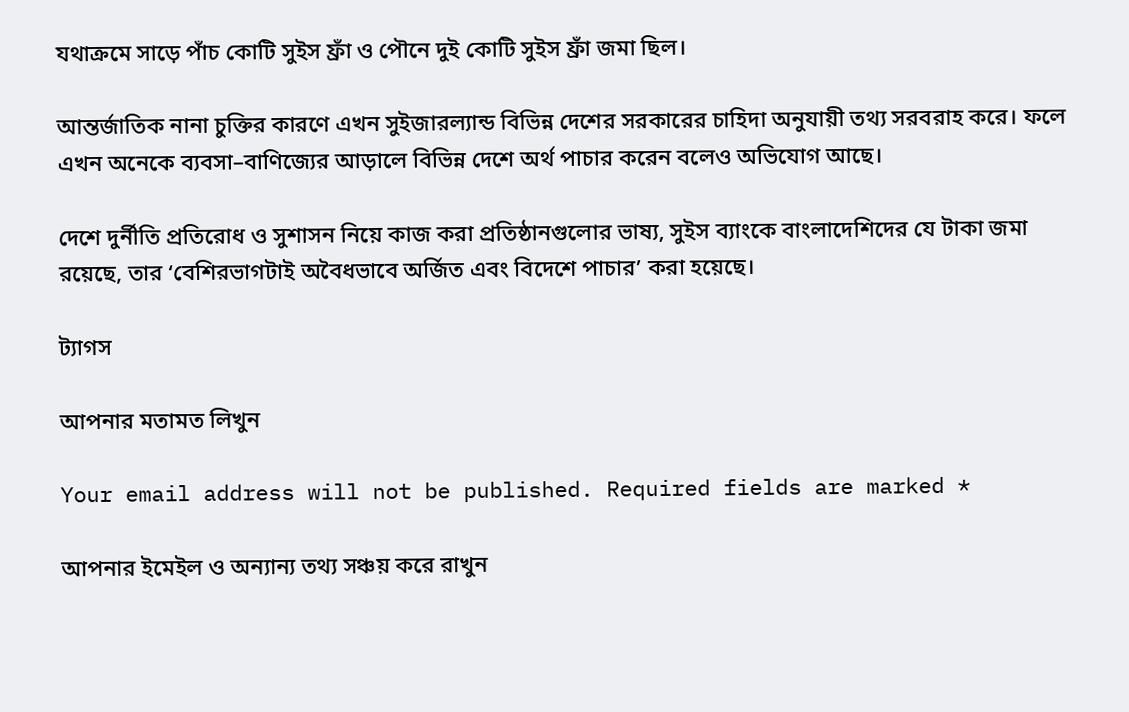যথাক্রমে সাড়ে পাঁচ কোটি সুইস ফ্রাঁ ও পৌনে দুই কোটি সুইস ফ্রাঁ জমা ছিল।

আন্তর্জাতিক নানা চুক্তির কারণে এখন সুইজারল্যান্ড বিভিন্ন দেশের সরকারের চাহিদা অনুযায়ী তথ্য সরবরাহ করে। ফলে এখন অনেকে ব্যবসা–বাণিজ্যের আড়ালে বিভিন্ন দেশে অর্থ পাচার করেন বলেও অভিযোগ আছে।

দেশে দুর্নীতি প্রতিরোধ ও সুশাসন নিয়ে কাজ করা প্রতিষ্ঠানগুলোর ভাষ্য, সুইস ব্যাংকে বাংলাদেশিদের যে টাকা জমা রয়েছে, তার ‘বেশিরভাগটাই অবৈধভাবে অর্জিত এবং বিদেশে পাচার’ করা হয়েছে।

ট্যাগস

আপনার মতামত লিখুন

Your email address will not be published. Required fields are marked *

আপনার ইমেইল ও অন্যান্য তথ্য সঞ্চয় করে রাখুন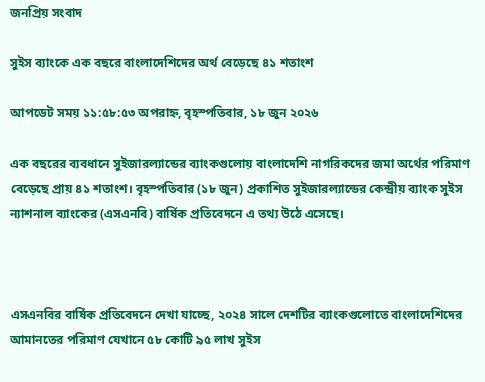জনপ্রিয় সংবাদ

সুইস ব্যাংকে এক বছরে বাংলাদেশিদের অর্থ বেড়েছে ৪১ শতাংশ

আপডেট সময় ১১:৫৮:৫৩ অপরাহ্ন, বৃহস্পতিবার, ১৮ জুন ২০২৬

এক বছরের ব্যবধানে সুইজারল্যান্ডের ব্যাংকগুলোয় বাংলাদেশি নাগরিকদের জমা অর্থের পরিমাণ বেড়েছে প্রায় ৪১ শতাংশ। বৃহস্পতিবার (১৮ জুন) প্রকাশিত সুইজারল্যান্ডের কেন্দ্রীয় ব্যাংক সুইস ন্যাশনাল ব্যাংকের (এসএনবি) বার্ষিক প্রতিবেদনে এ তথ্য উঠে এসেছে।



এসএনবির বার্ষিক প্রতিবেদনে দেখা যাচ্ছে, ২০২৪ সালে দেশটির ব্যাংকগুলোতে বাংলাদেশিদের আমানতের পরিমাণ যেখানে ৫৮ কোটি ৯৫ লাখ সুইস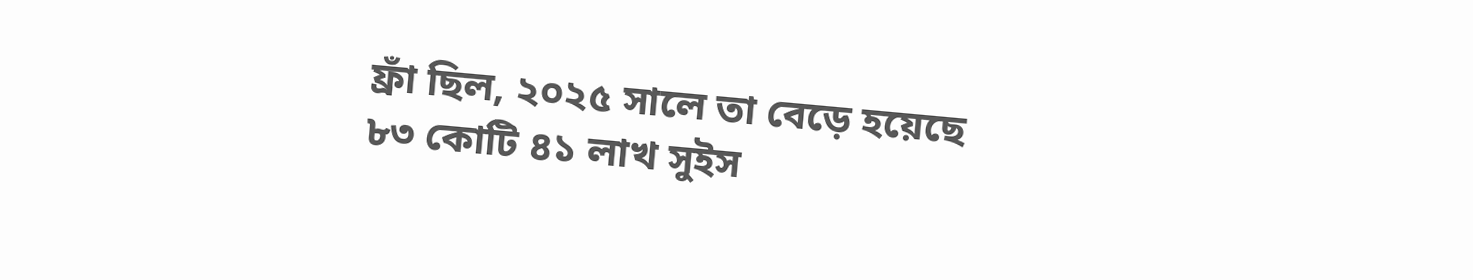ফ্রাঁ ছিল, ২০২৫ সালে তা বেড়ে হয়েছে ৮৩ কোটি ৪১ লাখ সুইস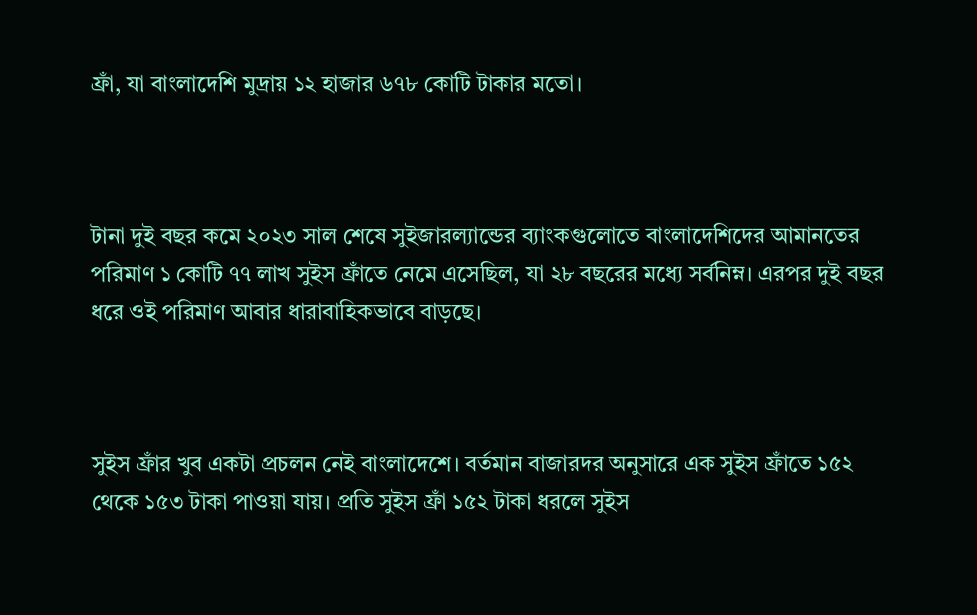ফ্রাঁ, যা বাংলাদেশি মুদ্রায় ১২ হাজার ৬৭৮ কোটি টাকার মতো।



টানা দুই বছর কমে ২০২৩ সাল শেষে সুইজারল্যান্ডের ব্যাংকগুলোতে বাংলাদেশিদের আমানতের পরিমাণ ১ কোটি ৭৭ লাখ সুইস ফ্রাঁতে নেমে এসেছিল, যা ২৮ বছরের মধ্যে সর্বনিম্ন। এরপর দুই বছর ধরে ওই পরিমাণ আবার ধারাবাহিকভাবে বাড়ছে।



সুইস ফ্রাঁর খুব একটা প্রচলন নেই বাংলাদেশে। বর্তমান বাজারদর অনুসারে এক সুইস ফ্রাঁতে ১৫২ থেকে ১৫৩ টাকা পাওয়া যায়। প্রতি সুইস ফ্রাঁ ১৫২ টাকা ধরলে সুইস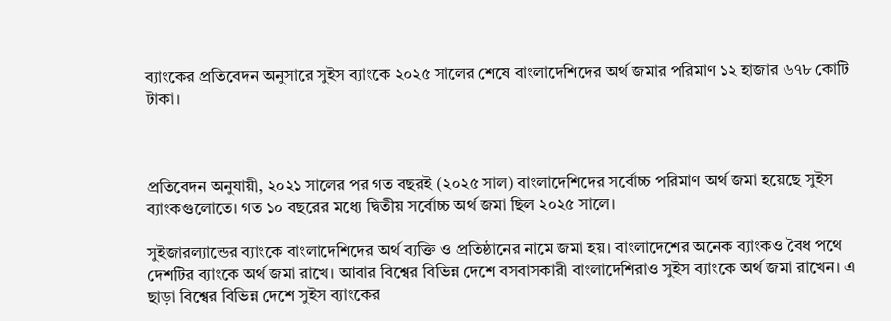ব্যাংকের প্রতিবেদন অনুসারে সুইস ব্যাংকে ২০২৫ সালের শেষে বাংলাদেশিদের অর্থ জমার পরিমাণ ১২ হাজার ৬৭৮ কোটি টাকা।



প্রতিবেদন অনুযায়ী, ২০২১ সালের পর গত বছরই (২০২৫ সাল) বাংলাদেশিদের সর্বোচ্চ পরিমাণ অর্থ জমা হয়েছে সুইস ব্যাংকগুলোতে। গত ১০ বছরের মধ্যে দ্বিতীয় সর্বোচ্চ অর্থ জমা ছিল ২০২৫ সালে।

সুইজারল্যান্ডের ব্যাংকে বাংলাদেশিদের অর্থ ব্যক্তি ও প্রতিষ্ঠানের নামে জমা হয়। বাংলাদেশের অনেক ব্যাংকও বৈধ পথে দেশটির ব্যাংকে অর্থ জমা রাখে। আবার বিশ্বের বিভিন্ন দেশে বসবাসকারী বাংলাদেশিরাও সুইস ব্যাংকে অর্থ জমা রাখেন। এ ছাড়া বিশ্বের বিভিন্ন দেশে সুইস ব্যাংকের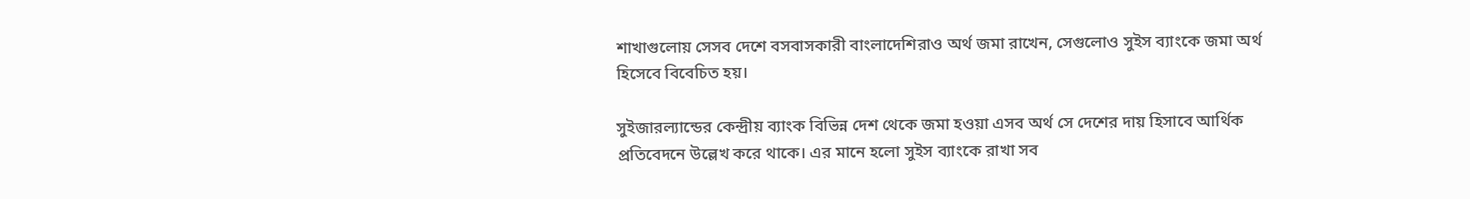শাখাগুলোয় সেসব দেশে বসবাসকারী বাংলাদেশিরাও অর্থ জমা রাখেন, সেগুলোও সুইস ব্যাংকে জমা অর্থ হিসেবে বিবেচিত হয়।

সুইজারল্যান্ডের কেন্দ্রীয় ব্যাংক বিভিন্ন দেশ থেকে জমা হওয়া এসব অর্থ সে দেশের দায় হিসাবে আর্থিক প্রতিবেদনে উল্লেখ করে থাকে। এর মানে হলো সুইস ব্যাংকে রাখা সব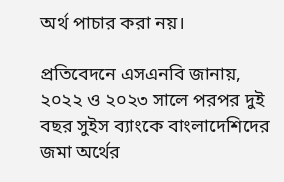অর্থ পাচার করা নয়।

প্রতিবেদনে এসএনবি জানায়, ২০২২ ও ২০২৩ সালে পরপর দুই বছর সুইস ব্যাংকে বাংলাদেশিদের জমা অর্থের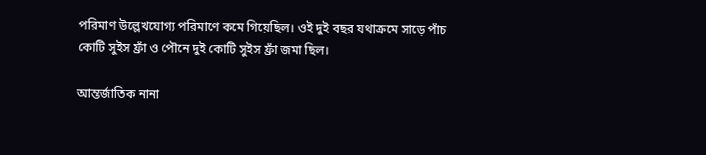পরিমাণ উল্লেখযোগ্য পরিমাণে কমে গিয়েছিল। ওই দুই বছর যথাক্রমে সাড়ে পাঁচ কোটি সুইস ফ্রাঁ ও পৌনে দুই কোটি সুইস ফ্রাঁ জমা ছিল।

আন্তর্জাতিক নানা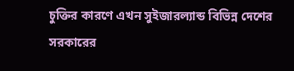চুক্তির কারণে এখন সুইজারল্যান্ড বিভিন্ন দেশের সরকারের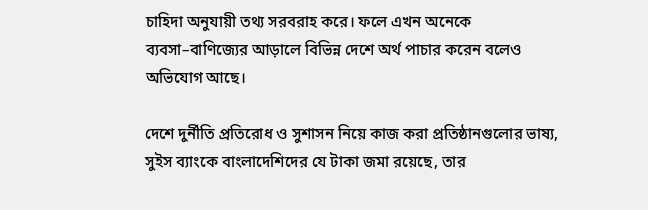চাহিদা অনুযায়ী তথ্য সরবরাহ করে। ফলে এখন অনেকে ব্যবসা–বাণিজ্যের আড়ালে বিভিন্ন দেশে অর্থ পাচার করেন বলেও অভিযোগ আছে।

দেশে দুর্নীতি প্রতিরোধ ও সুশাসন নিয়ে কাজ করা প্রতিষ্ঠানগুলোর ভাষ্য, সুইস ব্যাংকে বাংলাদেশিদের যে টাকা জমা রয়েছে, তার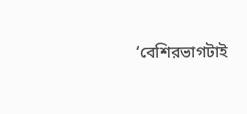‘বেশিরভাগটাই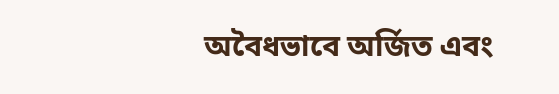অবৈধভাবে অর্জিত এবং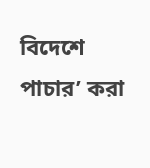বিদেশে পাচার’ করা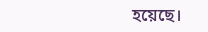হয়েছে।